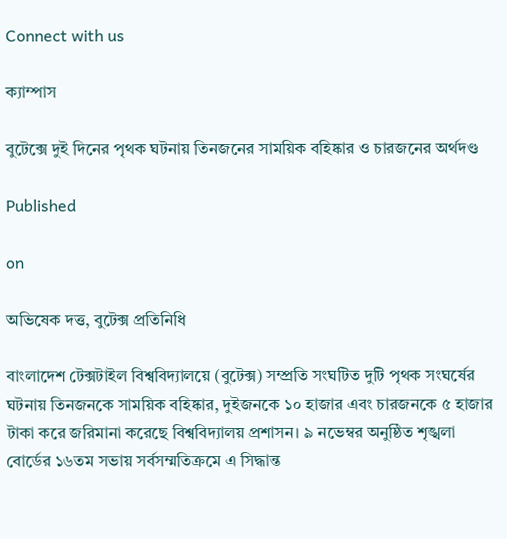Connect with us

ক্যাম্পাস

বুটেক্সে দুই দিনের পৃথক ঘটনায় তিনজনের সাময়িক বহিষ্কার ও চারজনের অর্থদণ্ড

Published

on

অভিষেক দত্ত, বুটেক্স প্রতিনিধি

বাংলাদেশ টেক্সটাইল বিশ্ববিদ্যালয়ে (বুটেক্স) সম্প্রতি সংঘটিত দুটি পৃথক সংঘর্ষের ঘটনায় তিনজনকে সাময়িক বহিষ্কার, দুইজনকে ১০ হাজার এবং চারজনকে ৫ হাজার টাকা করে জরিমানা করেছে বিশ্ববিদ্যালয় প্রশাসন। ৯ নভেম্বর অনুষ্ঠিত শৃঙ্খলা বোর্ডের ১৬তম সভায় সর্বসম্মতিক্রমে এ সিদ্ধান্ত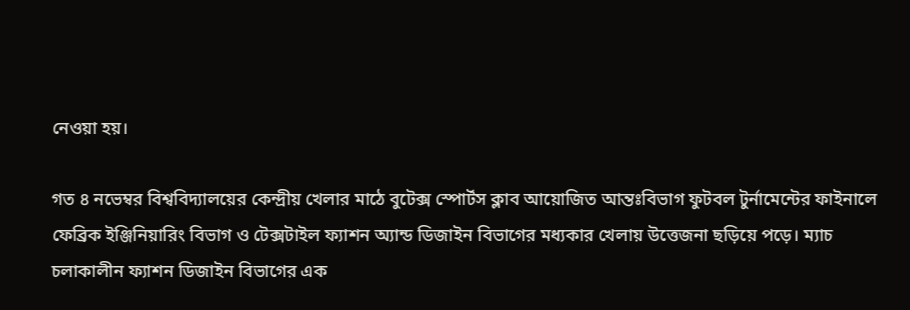নেওয়া হয়।

গত ৪ নভেম্বর বিশ্ববিদ্যালয়ের কেন্দ্রীয় খেলার মাঠে বুটেক্স স্পোর্টস ক্লাব আয়োজিত আন্তঃবিভাগ ফুটবল টুর্নামেন্টের ফাইনালে ফেব্রিক ইঞ্জিনিয়ারিং বিভাগ ও টেক্সটাইল ফ্যাশন অ্যান্ড ডিজাইন বিভাগের মধ্যকার খেলায় উত্তেজনা ছড়িয়ে পড়ে। ম্যাচ চলাকালীন ফ্যাশন ডিজাইন বিভাগের এক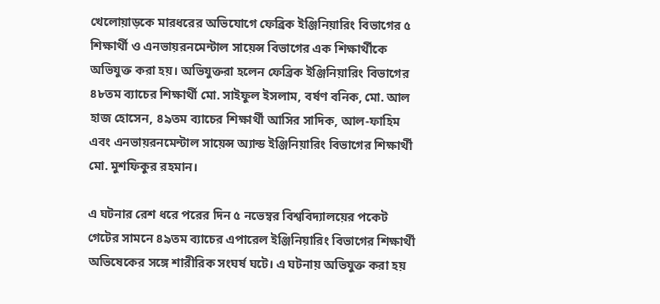খেলোয়াড়কে মারধরের অভিযোগে ফেব্রিক ইঞ্জিনিয়ারিং বিভাগের ৫ শিক্ষার্থী ও এনভায়রনমেন্টাল সায়েন্স বিভাগের এক শিক্ষার্থীকে অভিযুক্ত করা হয়। অভিযুক্তরা হলেন ফেব্রিক ইঞ্জিনিয়ারিং বিভাগের ৪৮তম ব্যাচের শিক্ষার্থী মো. সাইফুল ইসলাম, বর্ষণ বনিক, মো. আল হাজ হোসেন, ৪৯তম ব্যাচের শিক্ষার্থী আসির সাদিক, আল-ফাহিম এবং এনভায়রনমেন্টাল সায়েন্স অ্যান্ড ইঞ্জিনিয়ারিং বিভাগের শিক্ষার্থী মো. মুশফিকুর রহমান।

এ ঘটনার রেশ ধরে পরের দিন ৫ নভেম্বর বিশ্ববিদ্যালয়ের পকেট গেটের সামনে ৪৯তম ব্যাচের এপারেল ইঞ্জিনিয়ারিং বিভাগের শিক্ষার্থী অভিষেকের সঙ্গে শারীরিক সংঘর্ষ ঘটে। এ ঘটনায় অভিযুক্ত করা হয়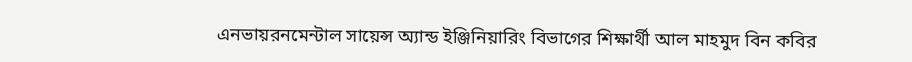এনভায়রনমেন্টাল সায়েন্স অ্যান্ড ইঞ্জিনিয়ারিং বিভাগের শিক্ষার্থী আল মাহমুদ বিন কবির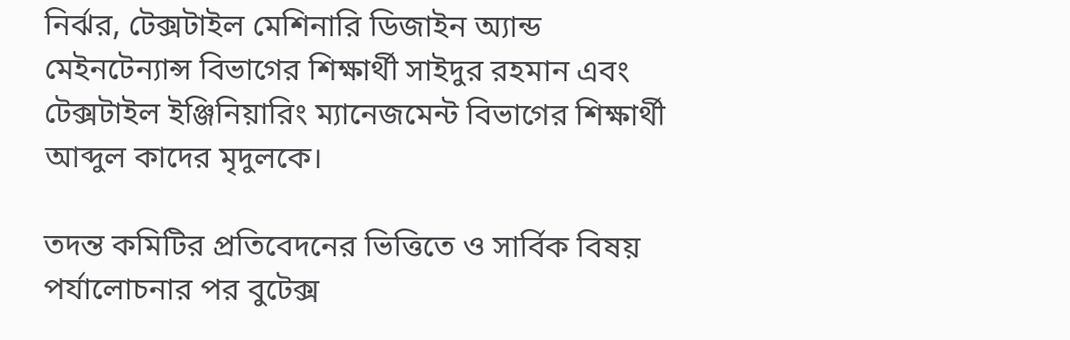নির্ঝর, টেক্সটাইল মেশিনারি ডিজাইন অ্যান্ড মেইনটেন্যান্স বিভাগের শিক্ষার্থী সাইদুর রহমান এবং টেক্সটাইল ইঞ্জিনিয়ারিং ম্যানেজমেন্ট বিভাগের শিক্ষার্থী আব্দুল কাদের মৃদুলকে।

তদন্ত কমিটির প্রতিবেদনের ভিত্তিতে ও সার্বিক বিষয় পর্যালোচনার পর বুটেক্স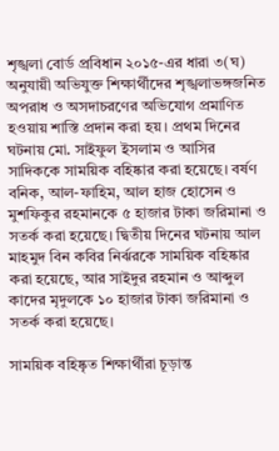শৃঙ্খলা বোর্ড প্রবিধান ২০১৫-এর ধারা ৩(ঘ) অনুযায়ী অভিযুক্ত শিক্ষার্থীদের শৃঙ্খলাভঙ্গজনিত অপরাধ ও অসদাচরণের অভিযোগ প্রমাণিত হওয়ায় শাস্তি প্রদান করা হয়। প্রথম দিনের ঘটনায় মো. সাইফুল ইসলাম ও আসির সাদিককে সাময়িক বহিষ্কার করা হয়েছে। বর্ষণ বনিক, আল-ফাহিম, আল হাজ হোসেন ও মুশফিকুর রহমানকে ৫ হাজার টাকা জরিমানা ও সতর্ক করা হয়েছে। দ্বিতীয় দিনের ঘটনায় আল মাহমুদ বিন কবির নির্ঝরকে সাময়িক বহিষ্কার করা হয়েছে, আর সাইদুর রহমান ও আব্দুল কাদের মৃদুলকে ১০ হাজার টাকা জরিমানা ও সতর্ক করা হয়েছে।

সাময়িক বহিষ্কৃত শিক্ষার্থীরা চূড়ান্ত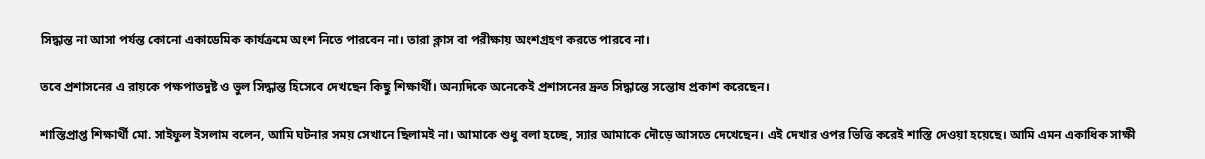সিদ্ধান্ত না আসা পর্যন্ত কোনো একাডেমিক কার্যক্রমে অংশ নিতে পারবেন না। তারা ক্লাস বা পরীক্ষায় অংশগ্রহণ করতে পারবে না।

তবে প্রশাসনের এ রায়কে পক্ষপাতদুষ্ট ও ভুল সিদ্ধান্ত হিসেবে দেখছেন কিছু শিক্ষার্থী। অন্যদিকে অনেকেই প্রশাসনের দ্রুত সিদ্ধান্তে সন্তোষ প্রকাশ করেছেন।

শাস্তিপ্রাপ্ত শিক্ষার্থী মো. সাইফুল ইসলাম বলেন, আমি ঘটনার সময় সেখানে ছিলামই না। আমাকে শুধু বলা হচ্ছে, স্যার আমাকে দৌড়ে আসতে দেখেছেন। এই দেখার ওপর ভিত্তি করেই শাস্তি দেওয়া হয়েছে। আমি এমন একাধিক সাক্ষী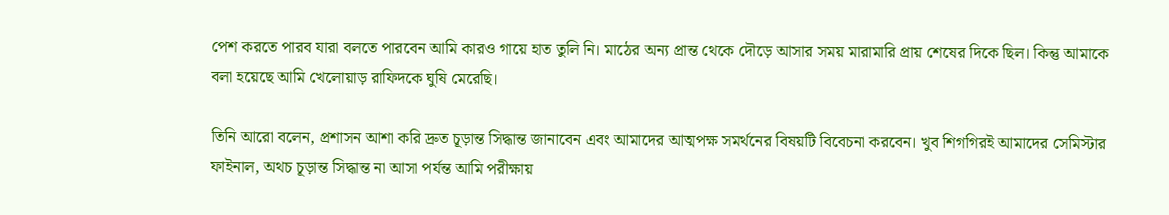পেশ করতে পারব যারা বলতে পারবেন আমি কারও গায়ে হাত তুলি নি। মাঠের অন্য প্রান্ত থেকে দৌড়ে আসার সময় মারামারি প্রায় শেষের দিকে ছিল। কিন্তু আমাকে বলা হয়েছে আমি খেলোয়াড় রাফিদকে ঘুষি মেরেছি।

তিনি আরো বলেন, প্রশাসন আশা করি দ্রুত চূড়ান্ত সিদ্ধান্ত জানাবেন এবং আমাদের আত্মপক্ষ সমর্থনের বিষয়টি বিবেচনা করবেন। খুব শিগগিরই আমাদের সেমিস্টার ফাইনাল, অথচ চূড়ান্ত সিদ্ধান্ত না আসা পর্যন্ত আমি পরীক্ষায়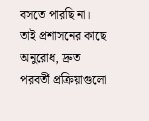বসতে পারছি না। তাই প্রশাসনের কাছে অনুরোধ, দ্রুত পরবর্তী প্রক্রিয়াগুলো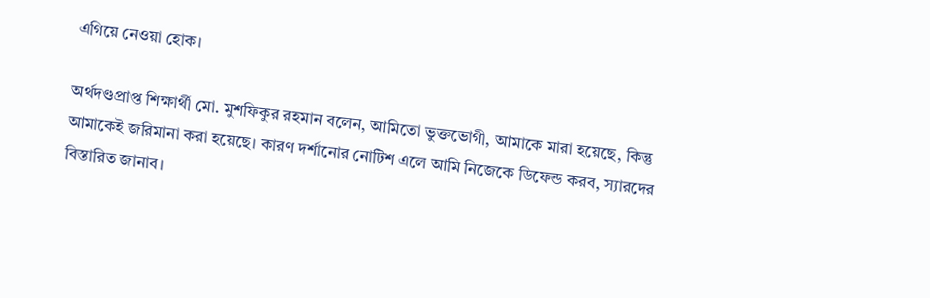এগিয়ে নেওয়া হোক।

অর্থদণ্ডপ্রাপ্ত শিক্ষার্থী মো. মুশফিকুর রহমান বলেন, আমিতো ভুক্তভোগী, আমাকে মারা হয়েছে, কিন্তু আমাকেই জরিমানা করা হয়েছে। কারণ দর্শানোর নোটিশ এলে আমি নিজেকে ডিফেন্ড করব, স্যারদের বিস্তারিত জানাব।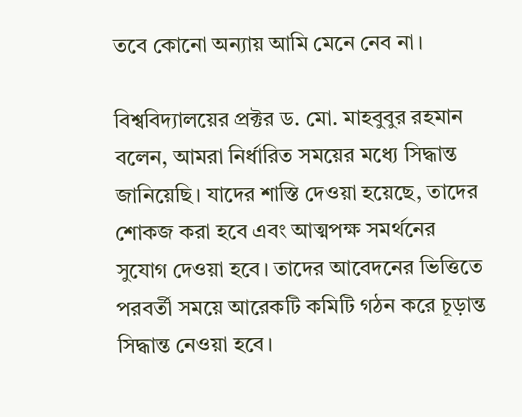তবে কোনো অন্যায় আমি মেনে নেব না।

বিশ্ববিদ্যালয়ের প্রক্টর ড. মো. মাহবুবুর রহমান বলেন, আমরা নির্ধারিত সময়ের মধ্যে সিদ্ধান্ত জানিয়েছি। যাদের শাস্তি দেওয়া হয়েছে, তাদের শোকজ করা হবে এবং আত্মপক্ষ সমর্থনের সুযোগ দেওয়া হবে। তাদের আবেদনের ভিত্তিতে পরবর্তী সময়ে আরেকটি কমিটি গঠন করে চূড়ান্ত সিদ্ধান্ত নেওয়া হবে।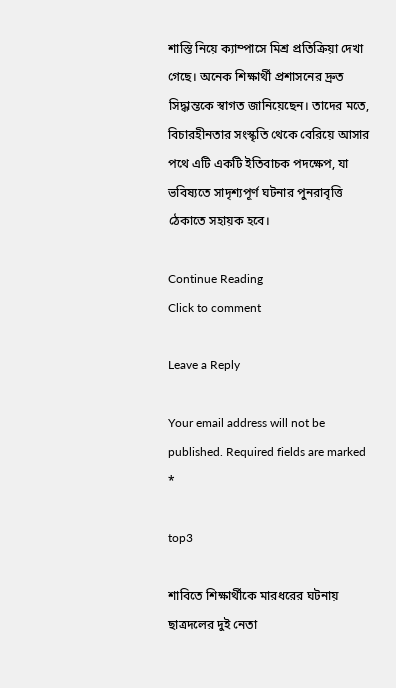শাস্তি নিয়ে ক্যাম্পাসে মিশ্র প্রতিক্রিয়া দেখা গেছে। অনেক শিক্ষার্থী প্রশাসনের দ্রুত সিদ্ধান্তকে স্বাগত জানিয়েছেন। তাদের মতে, বিচারহীনতার সংস্কৃতি থেকে বেরিয়ে আসার পথে এটি একটি ইতিবাচক পদক্ষেপ, যা ভবিষ্যতে সাদৃশ্যপূর্ণ ঘটনার পুনরাবৃত্তি ঠেকাতে সহায়ক হবে।

Continue Reading
Click to comment

Leave a Reply

Your email address will not be published. Required fields are marked *

top3

শাবিতে শিক্ষার্থীকে মারধরের ঘটনায় ছাত্রদলের দুই নেতা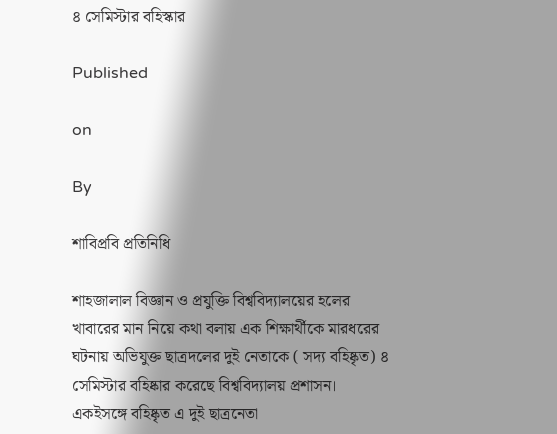৪ সেমিস্টার বহিস্কার

Published

on

By

শাবিপ্রবি প্রতিনিধি

শাহজালাল বিজ্ঞান ও প্রযুক্তি বিশ্ববিদ্যালয়ের হলের খাবারের মান নিয়ে কথা বলায় এক শিক্ষার্থীকে মারধরের ঘটনায় অভিযুক্ত ছাত্রদলের দুই নেতাকে ( সদ্য বহিষ্কৃত) ৪ সেমিস্টার বহিষ্কার করেছে বিশ্ববিদ্যালয় প্রশাসন। একইসঙ্গে বহিষ্কৃত এ দুই ছাত্রনেতা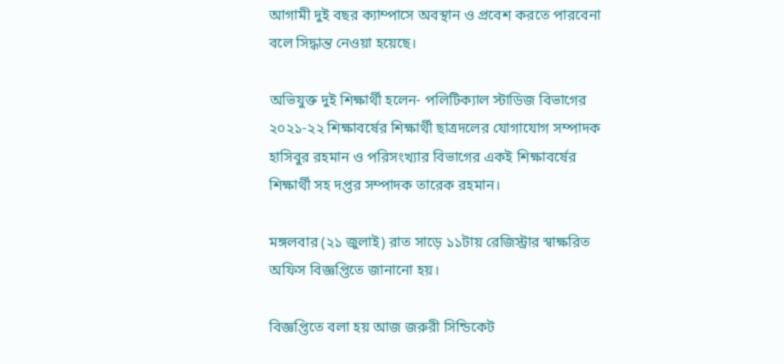আগামী দুই বছর ক্যাম্পাসে অবস্থান ও প্রবেশ করতে পারবেনা বলে সিদ্ধান্ত নেওয়া হয়েছে।

অভিযুক্ত দুই শিক্ষার্থী হলেন- পলিটিক্যাল স্টাডিজ বিভাগের ২০২১-২২ শিক্ষাবর্ষের শিক্ষার্থী ছাত্রদলের যোগাযোগ সম্পাদক হাসিবুর রহমান ও পরিসংখ্যার বিভাগের একই শিক্ষাবর্ষের শিক্ষার্থী সহ দপ্তর সম্পাদক তারেক রহমান।

মঙ্গলবার (২১ জুলাই) রাত সাড়ে ১১টায় রেজিস্ট্রার স্বাক্ষরিত অফিস বিজ্ঞপ্তিতে জানানো হয়।

বিজ্ঞপ্তিতে বলা হয় আজ জরুরী সিন্ডিকেট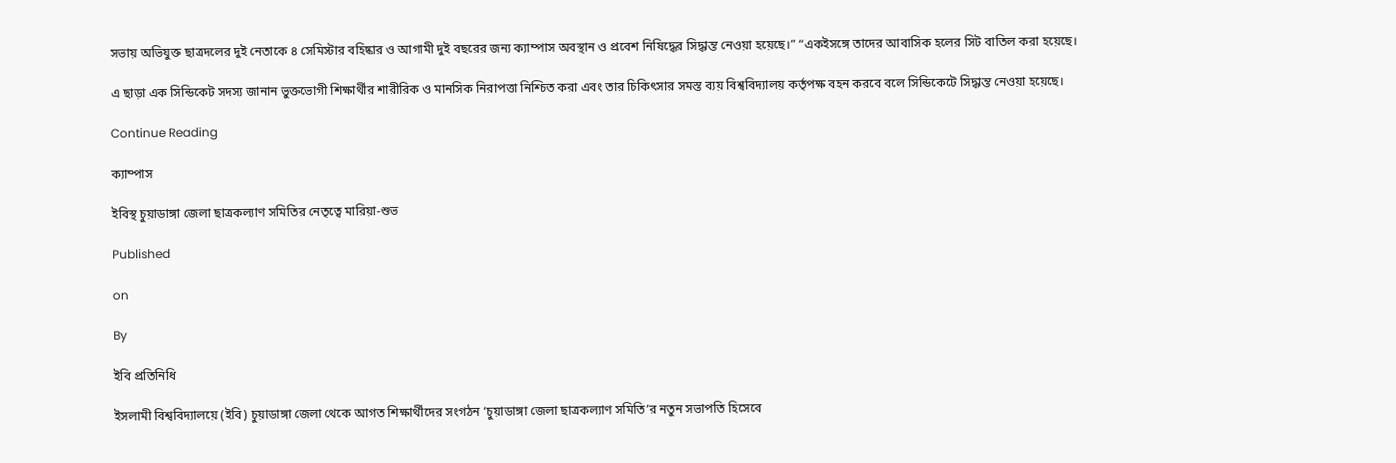সভায় অভিযুক্ত ছাত্রদলের দুই নেতাকে ৪ সেমিস্টার বহিষ্কার ও আগামী দুই বছরের জন্য ক্যাম্পাস অবস্থান ও প্রবেশ নিষিদ্ধের সিদ্ধান্ত নেওয়া হয়েছে।” “একইসঙ্গে তাদের আবাসিক হলের সিট বাতিল করা হয়েছে।

এ ছাড়া এক সিন্ডিকেট সদস্য জানান ভুক্তভোগী শিক্ষার্থীর শারীরিক ও মানসিক নিরাপত্তা নিশ্চিত করা এবং তার চিকিৎসার সমস্ত ব্যয় বিশ্ববিদ্যালয় কর্তৃপক্ষ বহন করবে বলে সিন্ডিকেটে সিদ্ধান্ত নেওয়া হয়েছে।

Continue Reading

ক্যাম্পাস

ইবিস্থ চুয়াডাঙ্গা জেলা ছাত্রকল্যাণ সমিতির নেতৃত্বে মারিয়া-শুভ

Published

on

By

ইবি প্রতিনিধি

ইসলামী বিশ্ববিদ্যালয়ে (ইবি) চুয়াডাঙ্গা জেলা থেকে আগত শিক্ষার্থীদের সংগঠন ‘চুয়াডাঙ্গা জেলা ছাত্রকল্যাণ সমিতি’র নতুন সভাপতি হিসেবে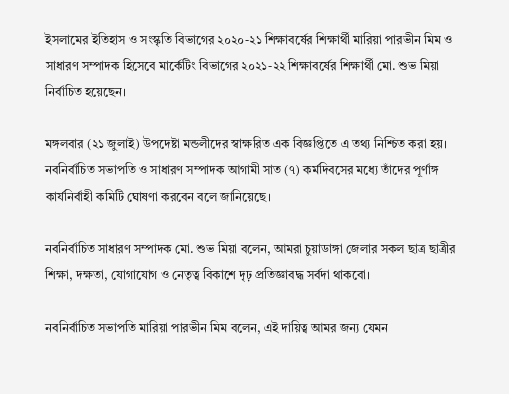ইসলামের ইতিহাস ও সংস্কৃতি বিভাগের ২০২০-২১ শিক্ষাবর্ষের শিক্ষার্থী মারিয়া পারভীন মিম ও সাধারণ সম্পাদক হিসেবে মার্কেটিং বিভাগের ২০২১-২২ শিক্ষাবর্ষের শিক্ষার্থী মো. শুভ মিয়া নির্বাচিত হয়েছেন।

মঙ্গলবার (২১ জুলাই) উপদেষ্টা মন্ডলীদের স্বাক্ষরিত এক বিজ্ঞপ্তিতে এ তথ্য নিশ্চিত করা হয়। নবনির্বাচিত সভাপতি ও সাধারণ সম্পাদক আগামী সাত (৭) কর্মদিবসের মধ্যে তাঁদের পূর্ণাঙ্গ কার্যনির্বাহী কমিটি ঘোষণা করবেন বলে জানিয়েছে।

নবনির্বাচিত সাধারণ সম্পাদক মো. শুভ মিয়া বলেন, আমরা চুয়াডাঙ্গা জেলার সকল ছাত্র ছাত্রীর শিক্ষা, দক্ষতা, যোগাযোগ ও নেতৃত্ব বিকাশে দৃঢ় প্রতিজ্ঞাবদ্ধ সর্বদা থাকবো।

নবনির্বাচিত সভাপতি মারিয়া পারভীন মিম বলেন, এই দায়িত্ব আমর জন্য যেমন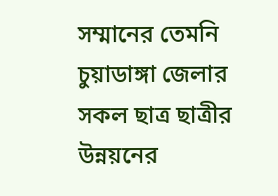সম্মানের তেমনি চুয়াডাঙ্গা জেলার সকল ছাত্র ছাত্রীর উন্নয়নের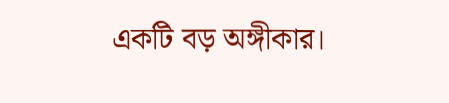একটি বড় অঙ্গীকার।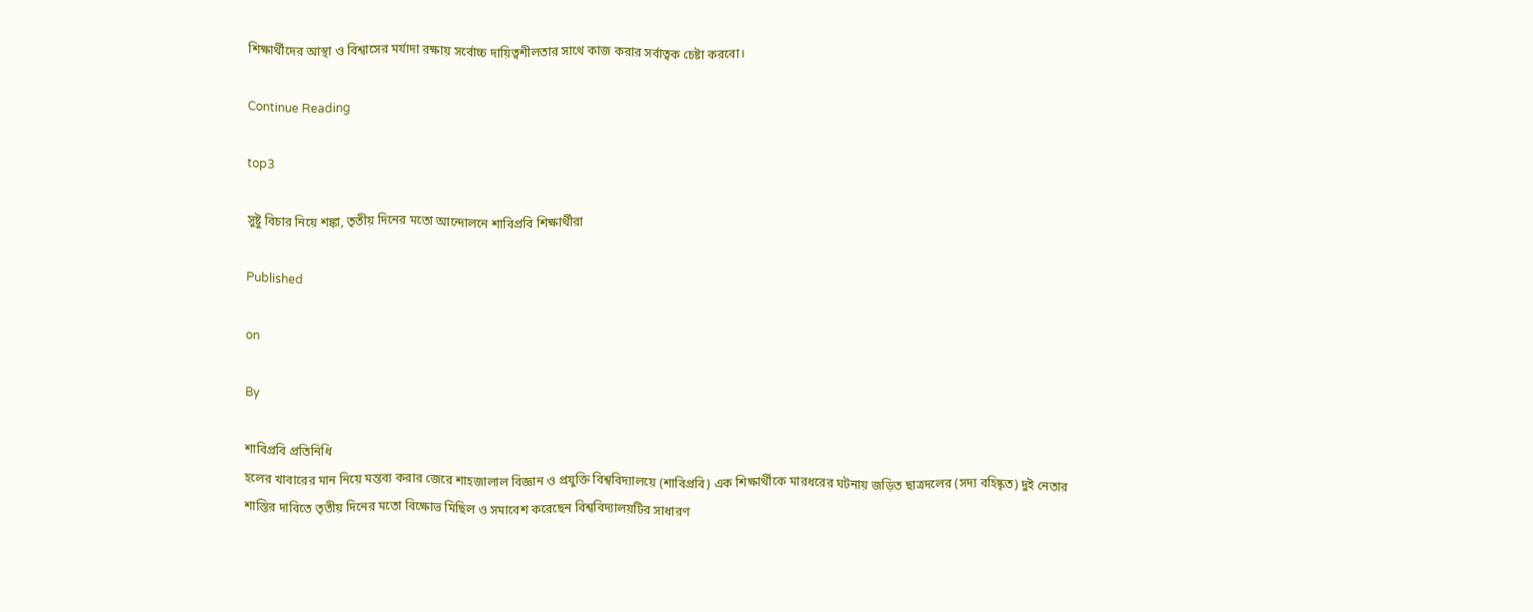শিক্ষার্থীদের আস্থা ও বিশ্বাসের মর্যাদা রক্ষায় সর্বোচ্চ দায়িত্বশীলতার সাথে কাজ করার সর্বাত্বক চেষ্টা করবো।

Continue Reading

top3

সুষ্টু বিচার নিয়ে শঙ্কা, তৃতীয় দিনের মতো আন্দোলনে শাবিপ্রবি শিক্ষার্থীরা

Published

on

By

শাবিপ্রবি প্রতিনিধি
হলের খাবারের মান নিয়ে মন্তব্য করার জেরে শাহজালাল বিজ্ঞান ও প্রযুক্তি বিশ্ববিদ্যালয়ে (শাবিপ্রবি) এক শিক্ষার্থীকে মারধরের ঘটনায় জড়িত ছাত্রদলের (সদ্য বহিষ্কৃত) দুই নেতার শাস্তির দাবিতে তৃতীয় দিনের মতো বিক্ষোভ মিছিল ও সমাবেশ করেছেন বিশ্ববিদ্যালয়টির সাধারণ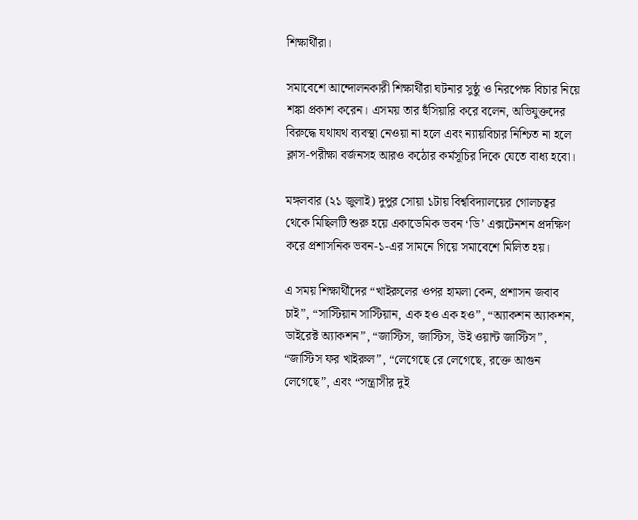শিক্ষার্থীরা।

সমাবেশে আন্দোলনকারী শিক্ষার্থীরা ঘটনার সুষ্ঠু ও নিরপেক্ষ বিচার নিয়ে শঙ্কা প্রকাশ করেন। এসময় তার হুঁসিয়ারি করে বলেন, অভিযুক্তদের বিরুদ্ধে যথাযথ ব্যবস্থা নেওয়া না হলে এবং ন্যায়বিচার নিশ্চিত না হলে ক্লাস-পরীক্ষা বর্জনসহ আরও কঠোর কর্মসূচির দিকে যেতে বাধ্য হবো।

মঙ্গলবার (২১ জুলাই) দুপুর সোয়া ১টায় বিশ্ববিদ্যালয়ের গোলচত্বর থেকে মিছিলটি শুরু হয়ে একাডেমিক ভবন ‘ডি’ এক্সটেনশন প্রদক্ষিণ করে প্রশাসনিক ভবন-১-এর সামনে গিয়ে সমাবেশে মিলিত হয়।

এ সময় শিক্ষার্থীদের “খাইরুলের ওপর হামলা কেন, প্রশাসন জবাব চাই”, “সাস্টিয়ান সাস্টিয়ান, এক হও এক হও”, “অ্যাকশন অ্যাকশন, ডাইরেক্ট অ্যাকশন”, “জাস্টিস, জাস্টিস, উই ওয়ান্ট জাস্টিস”, “জাস্টিস ফর খাইরুল”, “লেগেছে রে লেগেছে, রক্তে আগুন লেগেছে”, এবং “সন্ত্রাসীর দুই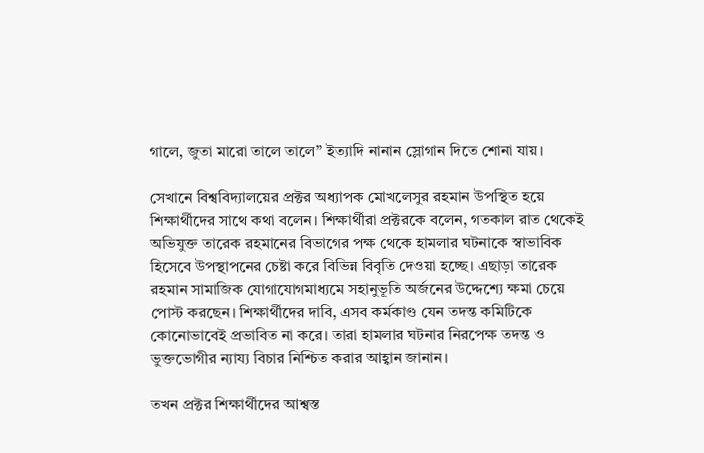গালে, জুতা মারো তালে তালে” ইত্যাদি নানান স্লোগান দিতে শোনা যায়।

সেখানে বিশ্ববিদ্যালয়ের প্রক্টর অধ্যাপক মোখলেসুর রহমান উপস্থিত হয়ে শিক্ষার্থীদের সাথে কথা বলেন। শিক্ষার্থীরা প্রক্টরকে বলেন, গতকাল রাত থেকেই অভিযুক্ত তারেক রহমানের বিভাগের পক্ষ থেকে হামলার ঘটনাকে স্বাভাবিক হিসেবে উপস্থাপনের চেষ্টা করে বিভিন্ন বিবৃতি দেওয়া হচ্ছে। এছাড়া তারেক রহমান সামাজিক যোগাযোগমাধ্যমে সহানুভূতি অর্জনের উদ্দেশ্যে ক্ষমা চেয়ে পোস্ট করছেন। শিক্ষার্থীদের দাবি, এসব কর্মকাণ্ড যেন তদন্ত কমিটিকে কোনোভাবেই প্রভাবিত না করে। তারা হামলার ঘটনার নিরপেক্ষ তদন্ত ও ভুক্তভোগীর ন্যায্য বিচার নিশ্চিত করার আহ্বান জানান।

তখন প্রক্টর শিক্ষার্থীদের আশ্বস্ত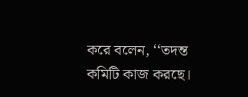করে বলেন, ‘‘তদন্ত কমিটি কাজ করছে।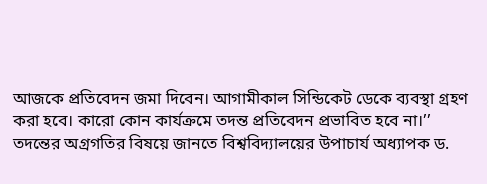আজকে প্রতিবেদন জমা দিবেন। আগামীকাল সিন্ডিকেট ডেকে ব্যবস্থা গ্রহণ করা হবে। কারো কোন কার্যক্রমে তদন্ত প্রতিবেদন প্রভাবিত হবে না।’’
তদন্তের অগ্রগতির বিষয়ে জানতে বিশ্ববিদ্যালয়ের উপাচার্য অধ্যাপক ড.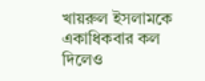খায়রুল ইসলামকে একাধিকবার কল দিলেও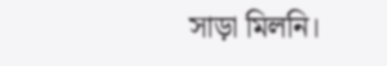সাড়া মিলনি।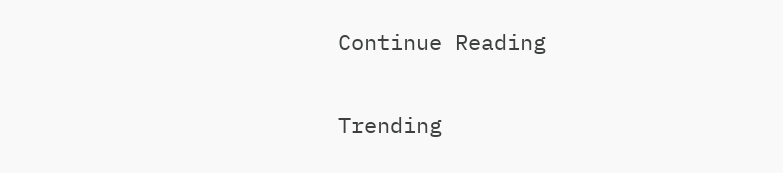Continue Reading

Trending